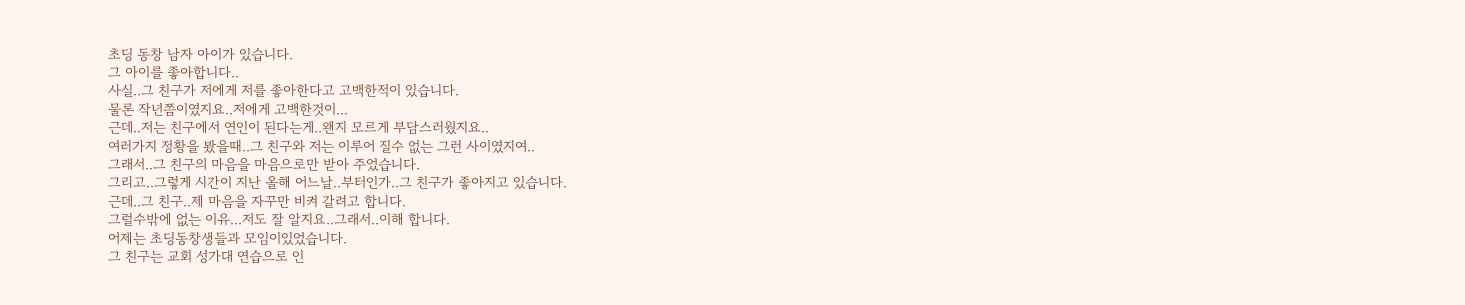초딩 동창 남자 아이가 있습니다.
그 아이를 좋아합니다..
사실..그 친구가 저에게 저를 좋아한다고 고백한적이 있습니다.
물론 작년쯤이였지요..저에게 고백한것이...
근데..저는 친구에서 연인이 된다는게..왠지 모르게 부담스러웠지요..
여러가지 정황을 봤을때..그 친구와 저는 이루어 질수 없는 그런 사이였지여..
그래서..그 친구의 마음을 마음으로만 받아 주었습니다.
그리고..그렇게 시간이 지난 올해 어느날..부터인가..그 친구가 좋아지고 있습니다.
근데..그 친구..제 마음을 자꾸만 비켜 갈려고 합니다.
그럴수밖에 없는 이유...저도 잘 알지요..그래서..이해 합니다.
어제는 초딩동창생들과 모임이있었습니다.
그 친구는 교회 성가대 연습으로 인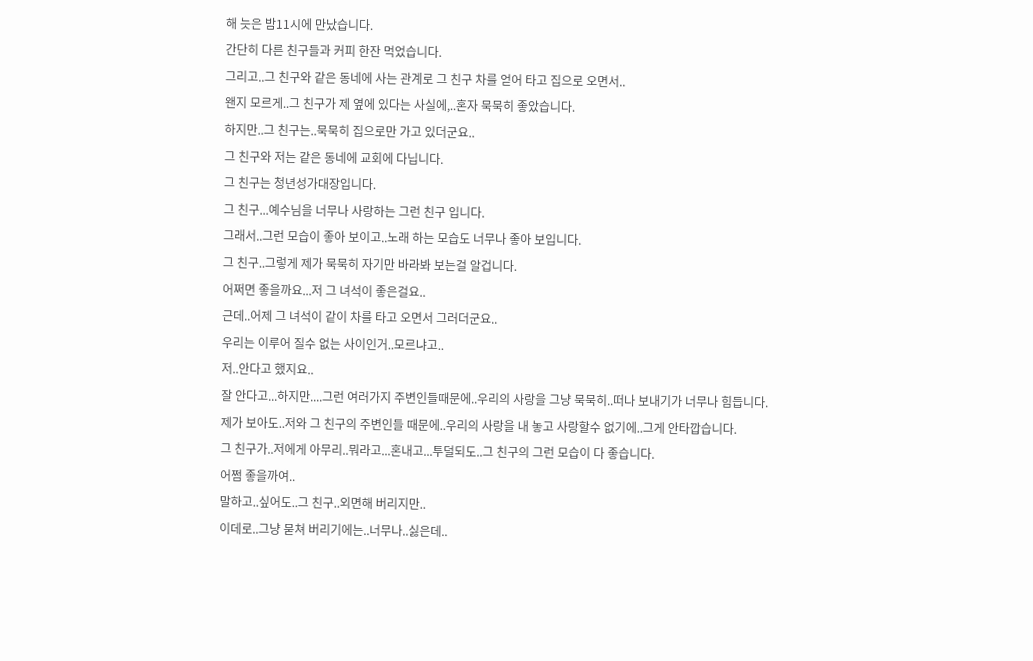해 늣은 밤11시에 만났습니다.
간단히 다른 친구들과 커피 한잔 먹었습니다.
그리고..그 친구와 같은 동네에 사는 관계로 그 친구 차를 얻어 타고 집으로 오면서..
왠지 모르게..그 친구가 제 옆에 있다는 사실에,..혼자 묵묵히 좋았습니다.
하지만..그 친구는..묵묵히 집으로만 가고 있더군요..
그 친구와 저는 같은 동네에 교회에 다닙니다.
그 친구는 청년성가대장입니다.
그 친구...예수님을 너무나 사랑하는 그런 친구 입니다.
그래서..그런 모습이 좋아 보이고..노래 하는 모습도 너무나 좋아 보입니다.
그 친구..그렇게 제가 묵묵히 자기만 바라봐 보는걸 알겁니다.
어쩌면 좋을까요...저 그 녀석이 좋은걸요..
근데..어제 그 녀석이 같이 차를 타고 오면서 그러더군요..
우리는 이루어 질수 없는 사이인거..모르냐고..
저..안다고 했지요..
잘 안다고...하지만....그런 여러가지 주변인들때문에..우리의 사랑을 그냥 묵묵히..떠나 보내기가 너무나 힘듭니다.
제가 보아도..저와 그 친구의 주변인들 때문에..우리의 사랑을 내 놓고 사랑할수 없기에..그게 안타깝습니다.
그 친구가..저에게 아무리..뭐라고...혼내고...투덜되도..그 친구의 그런 모습이 다 좋습니다.
어쩜 좋을까여..
말하고..싶어도..그 친구..외면해 버리지만..
이데로..그냥 묻쳐 버리기에는..너무나..싫은데..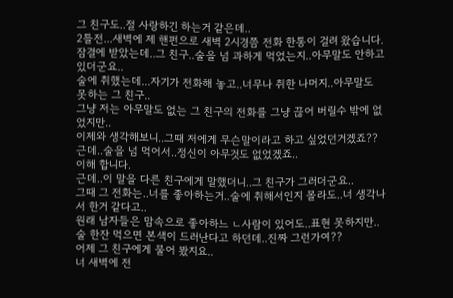그 친구도..절 사랑하긴 하는거 같은데..
2틀전...새벽에 제 핸펀으로 새벽 2시경쯤 전화 한통이 걸려 왔습니다.
잠결에 받았는데..그 친구..술을 넘 과하게 먹었는지..아무말도 안하고 있더군요..
술에 취했는데...자기가 전화해 놓고..너무나 취한 나머지..아무말도 못하는 그 친구..
그냥 저는 아무말도 없는 그 친구의 전화를 그냥 끊어 버릴수 밖에 없었지만..
이제와 생각해보니..그때 저에게 무슨말이라고 하고 싶었던거겠죠??
근데..술을 넘 먹어서..정신이 아무것도 없었겠죠..
이해 합니다.
근데..이 말을 다른 친구에게 말했더니..그 친구가 그러더군요..
그때 그 전화는..너를 좋아하는거..술에 취해서인지 몰라도..너 생각나서 한거 같다고..
원래 남자들은 맘속으로 좋아하느 ㄴ사람이 있어도..표현 못하지만..술 한잔 먹으면 본색이 드러난다고 하던데..진짜 그런가여??
어제 그 친구에게 물어 봤지요..
너 새벽에 전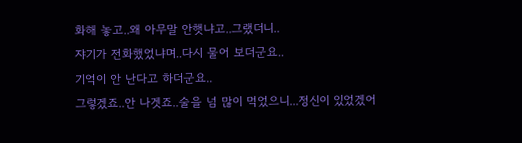화해 놓고..왜 아무말 안햇냐고..그랬더니..
쟈기가 전화했었냐며..다시 물어 보더군요..
기억이 안 난다고 하더군요..
그렇겠죠..안 나겟죠..술을 넘 많이 먹었으니...정신이 있었겠어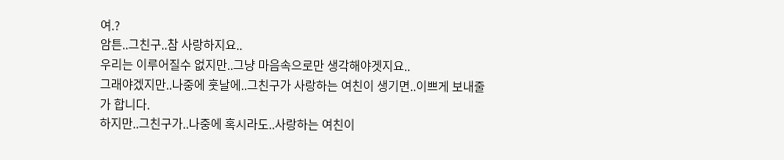여.?
암튼..그친구..참 사랑하지요..
우리는 이루어질수 없지만..그냥 마음속으로만 생각해야겟지요..
그래야겠지만..나중에 훗날에..그친구가 사랑하는 여친이 생기면..이쁘게 보내줄가 합니다.
하지만..그친구가..나중에 혹시라도..사랑하는 여친이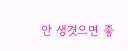안 생겻으면 좋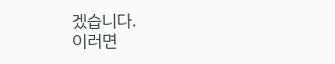겠습니다.
이러면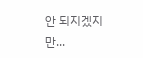안 되지겠지만...